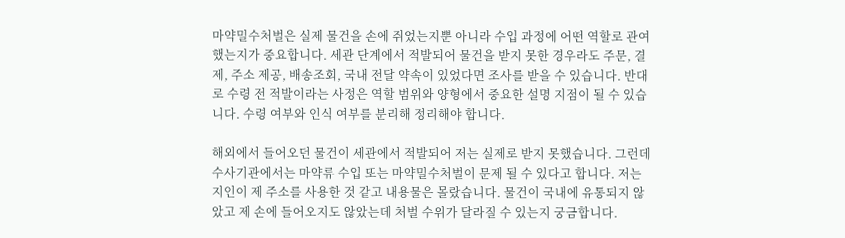마약밀수처벌은 실제 물건을 손에 쥐었는지뿐 아니라 수입 과정에 어떤 역할로 관여했는지가 중요합니다. 세관 단계에서 적발되어 물건을 받지 못한 경우라도 주문, 결제, 주소 제공, 배송조회, 국내 전달 약속이 있었다면 조사를 받을 수 있습니다. 반대로 수령 전 적발이라는 사정은 역할 범위와 양형에서 중요한 설명 지점이 될 수 있습니다. 수령 여부와 인식 여부를 분리해 정리해야 합니다.

해외에서 들어오던 물건이 세관에서 적발되어 저는 실제로 받지 못했습니다. 그런데 수사기관에서는 마약류 수입 또는 마약밀수처벌이 문제 될 수 있다고 합니다. 저는 지인이 제 주소를 사용한 것 같고 내용물은 몰랐습니다. 물건이 국내에 유통되지 않았고 제 손에 들어오지도 않았는데 처벌 수위가 달라질 수 있는지 궁금합니다.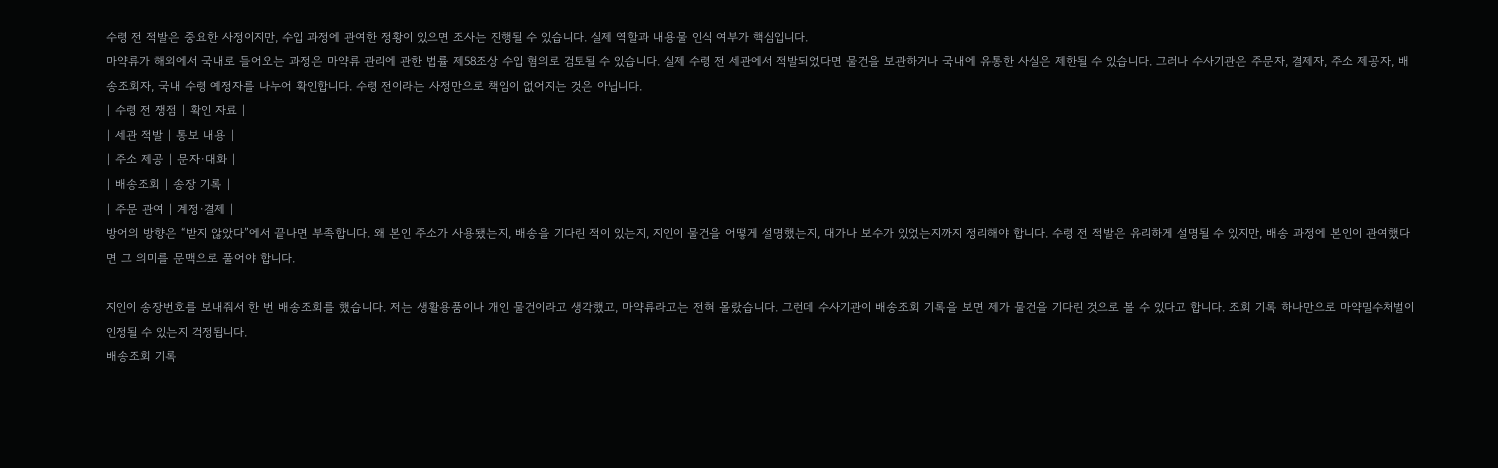수령 전 적발은 중요한 사정이지만, 수입 과정에 관여한 정황이 있으면 조사는 진행될 수 있습니다. 실제 역할과 내용물 인식 여부가 핵심입니다.
마약류가 해외에서 국내로 들어오는 과정은 마약류 관리에 관한 법률 제58조상 수입 혐의로 검토될 수 있습니다. 실제 수령 전 세관에서 적발되었다면 물건을 보관하거나 국내에 유통한 사실은 제한될 수 있습니다. 그러나 수사기관은 주문자, 결제자, 주소 제공자, 배송조회자, 국내 수령 예정자를 나누어 확인합니다. 수령 전이라는 사정만으로 책임이 없어지는 것은 아닙니다.
| 수령 전 쟁점 | 확인 자료 |
| 세관 적발 | 통보 내용 |
| 주소 제공 | 문자·대화 |
| 배송조회 | 송장 기록 |
| 주문 관여 | 계정·결제 |
방어의 방향은 “받지 않았다”에서 끝나면 부족합니다. 왜 본인 주소가 사용됐는지, 배송을 기다린 적이 있는지, 지인이 물건을 어떻게 설명했는지, 대가나 보수가 있었는지까지 정리해야 합니다. 수령 전 적발은 유리하게 설명될 수 있지만, 배송 과정에 본인이 관여했다면 그 의미를 문맥으로 풀어야 합니다.

지인이 송장번호를 보내줘서 한 번 배송조회를 했습니다. 저는 생활용품이나 개인 물건이라고 생각했고, 마약류라고는 전혀 몰랐습니다. 그런데 수사기관이 배송조회 기록을 보면 제가 물건을 기다린 것으로 볼 수 있다고 합니다. 조회 기록 하나만으로 마약밀수처벌이 인정될 수 있는지 걱정됩니다.
배송조회 기록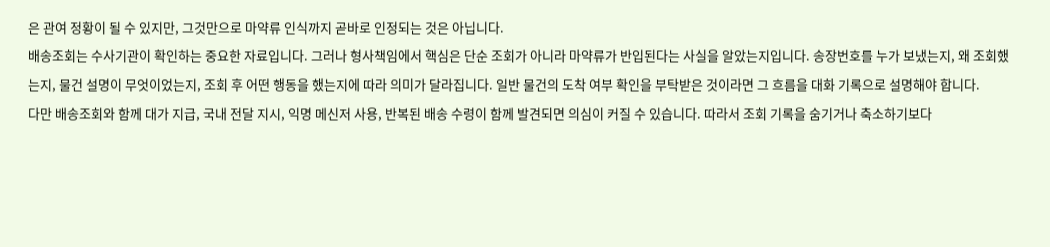은 관여 정황이 될 수 있지만, 그것만으로 마약류 인식까지 곧바로 인정되는 것은 아닙니다.
배송조회는 수사기관이 확인하는 중요한 자료입니다. 그러나 형사책임에서 핵심은 단순 조회가 아니라 마약류가 반입된다는 사실을 알았는지입니다. 송장번호를 누가 보냈는지, 왜 조회했는지, 물건 설명이 무엇이었는지, 조회 후 어떤 행동을 했는지에 따라 의미가 달라집니다. 일반 물건의 도착 여부 확인을 부탁받은 것이라면 그 흐름을 대화 기록으로 설명해야 합니다.
다만 배송조회와 함께 대가 지급, 국내 전달 지시, 익명 메신저 사용, 반복된 배송 수령이 함께 발견되면 의심이 커질 수 있습니다. 따라서 조회 기록을 숨기거나 축소하기보다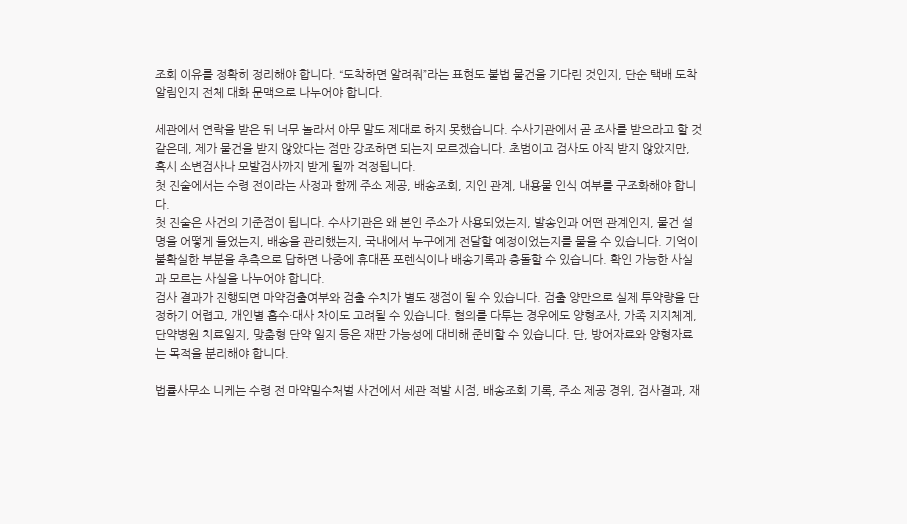조회 이유를 정확히 정리해야 합니다. “도착하면 알려줘”라는 표현도 불법 물건을 기다린 것인지, 단순 택배 도착 알림인지 전체 대화 문맥으로 나누어야 합니다.

세관에서 연락을 받은 뒤 너무 놀라서 아무 말도 제대로 하지 못했습니다. 수사기관에서 곧 조사를 받으라고 할 것 같은데, 제가 물건을 받지 않았다는 점만 강조하면 되는지 모르겠습니다. 초범이고 검사도 아직 받지 않았지만, 혹시 소변검사나 모발검사까지 받게 될까 걱정됩니다.
첫 진술에서는 수령 전이라는 사정과 함께 주소 제공, 배송조회, 지인 관계, 내용물 인식 여부를 구조화해야 합니다.
첫 진술은 사건의 기준점이 됩니다. 수사기관은 왜 본인 주소가 사용되었는지, 발송인과 어떤 관계인지, 물건 설명을 어떻게 들었는지, 배송을 관리했는지, 국내에서 누구에게 전달할 예정이었는지를 물을 수 있습니다. 기억이 불확실한 부분을 추측으로 답하면 나중에 휴대폰 포렌식이나 배송기록과 충돌할 수 있습니다. 확인 가능한 사실과 모르는 사실을 나누어야 합니다.
검사 결과가 진행되면 마약검출여부와 검출 수치가 별도 쟁점이 될 수 있습니다. 검출 양만으로 실제 투약량을 단정하기 어렵고, 개인별 흡수·대사 차이도 고려될 수 있습니다. 혐의를 다투는 경우에도 양형조사, 가족 지지체계, 단약병원 치료일지, 맞춤형 단약 일지 등은 재판 가능성에 대비해 준비할 수 있습니다. 단, 방어자료와 양형자료는 목적을 분리해야 합니다.

법률사무소 니케는 수령 전 마약밀수처벌 사건에서 세관 적발 시점, 배송조회 기록, 주소 제공 경위, 검사결과, 재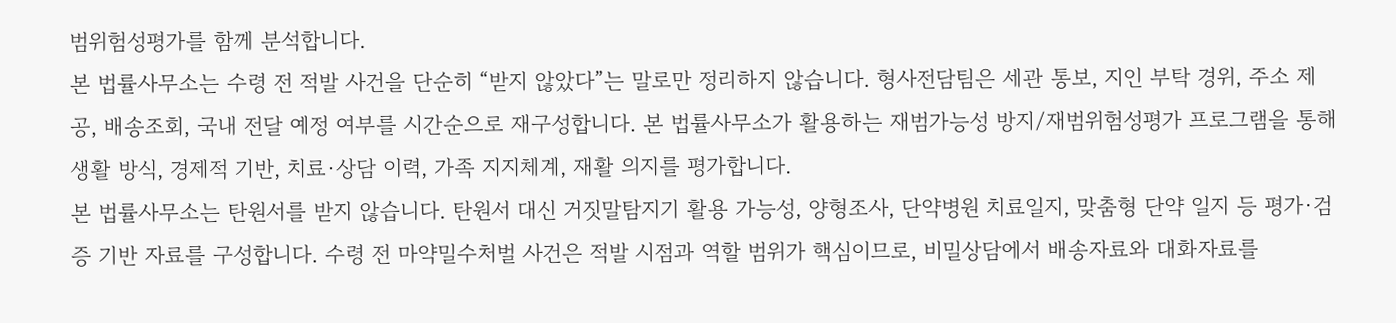범위험성평가를 함께 분석합니다.
본 법률사무소는 수령 전 적발 사건을 단순히 “받지 않았다”는 말로만 정리하지 않습니다. 형사전담팀은 세관 통보, 지인 부탁 경위, 주소 제공, 배송조회, 국내 전달 예정 여부를 시간순으로 재구성합니다. 본 법률사무소가 활용하는 재범가능성 방지/재범위험성평가 프로그램을 통해 생활 방식, 경제적 기반, 치료·상담 이력, 가족 지지체계, 재활 의지를 평가합니다.
본 법률사무소는 탄원서를 받지 않습니다. 탄원서 대신 거짓말탐지기 활용 가능성, 양형조사, 단약병원 치료일지, 맞춤형 단약 일지 등 평가·검증 기반 자료를 구성합니다. 수령 전 마약밀수처벌 사건은 적발 시점과 역할 범위가 핵심이므로, 비밀상담에서 배송자료와 대화자료를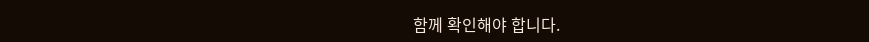함께 확인해야 합니다.